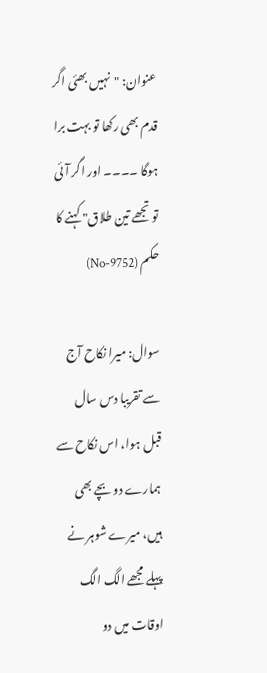عنوان: "نہیں بھئی اگر قدم بھی رکھا تو بہت برا ہوگا ۔۔۔۔ اور اگر آئی تو تجھے تین طلاق" کہنے کا حکم (9752-No)

سوال: میرا نکاح آج سے تقریبا دس سال قبل ہوا، اس نکاح سے ہمارے دو بچے بھی ہیں، میرے شوہر نے پہلے مجھے الگ الگ اوقات میں دو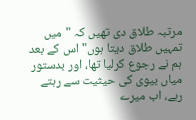مرتبہ طلاق دی تھیں کہ "میں تمہیں طلاق دیتا ہوں" اس کے بعد ہم نے رجوع کرلیا تھا، اور بدستور میاں بیوی کی حیثیت سے رہتے رہے، اب میرے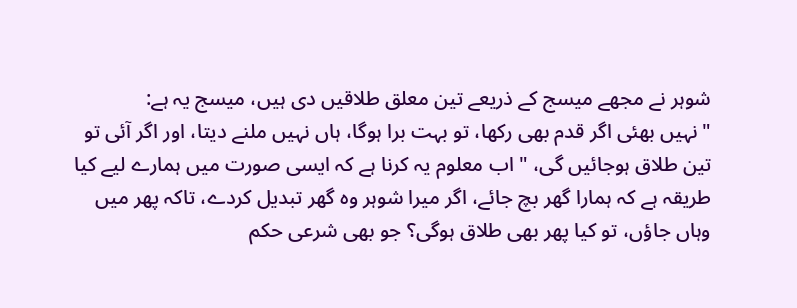شوہر نے مجھے میسج کے ذریعے تین معلق طلاقیں دی ہیں، میسج یہ ہے:
"نہیں بھئی اگر قدم بھی رکھا، تو بہت برا ہوگا، ہاں نہیں ملنے دیتا، اور اگر آئی تو تین طلاق ہوجائیں گی، " اب معلوم یہ کرنا ہے کہ ایسی صورت میں ہمارے لیے کیا طریقہ ہے کہ ہمارا گھر بچ جائے، اگر میرا شوہر وہ گھر تبدیل کردے، تاکہ پھر میں وہاں جاؤں، تو کیا پھر بھی طلاق ہوگی؟ جو بھی شرعی حکم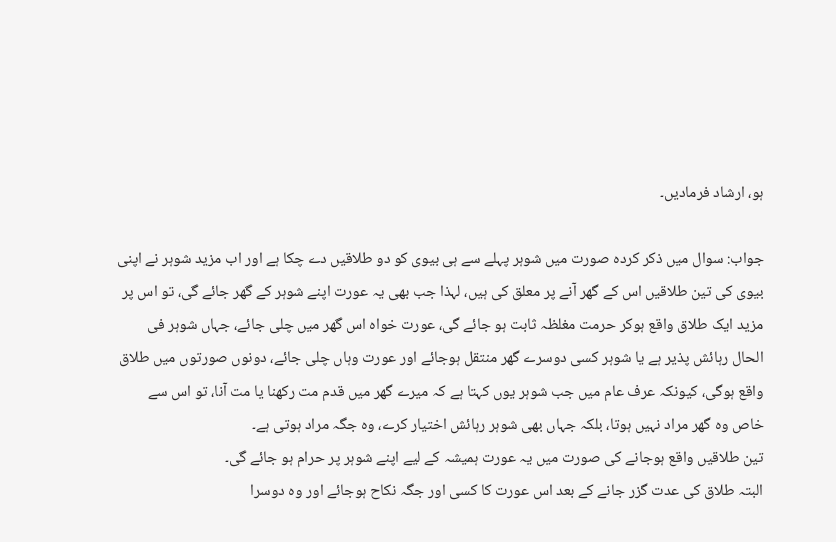ہو، ارشاد فرمادیں۔

جواب: سوال میں ذکر کردہ صورت میں شوہر پہلے سے ہی بیوی کو دو طلاقیں دے چکا ہے اور اب مزید شوہر نے اپنی بیوی کی تین طلاقیں اس کے گھر آنے پر معلق کی ہیں، لہذا جب بھی یہ عورت اپنے شوہر کے گھر جائے گی، تو اس پر مزید ایک طلاق واقع ہوکر حرمت مغلظہ ثابت ہو جائے گی، عورت خواہ اس گھر میں چلی جائے، جہاں شوہر فی الحال رہائش پذیر ہے یا شوہر کسی دوسرے گھر منتقل ہوجائے اور عورت وہاں چلی جائے، دونوں صورتوں میں طلاق واقع ہوگی، کیونکہ عرف عام میں جب شوہر یوں کہتا ہے کہ میرے گھر میں قدم مت رکھنا یا مت آنا، تو اس سے خاص وہ گھر مراد نہیں ہوتا، بلکہ جہاں بھی شوہر رہائش اختیار کرے، وہ جگہ مراد ہوتی ہے۔
تین طلاقیں واقع ہوجانے کی صورت میں یہ عورت ہمیشہ کے لیے اپنے شوہر پر حرام ہو جائے گی۔
البتہ طلاق کی عدت گزر جانے کے بعد اس عورت کا کسی اور جگہ نکاح ہوجائے اور وہ دوسرا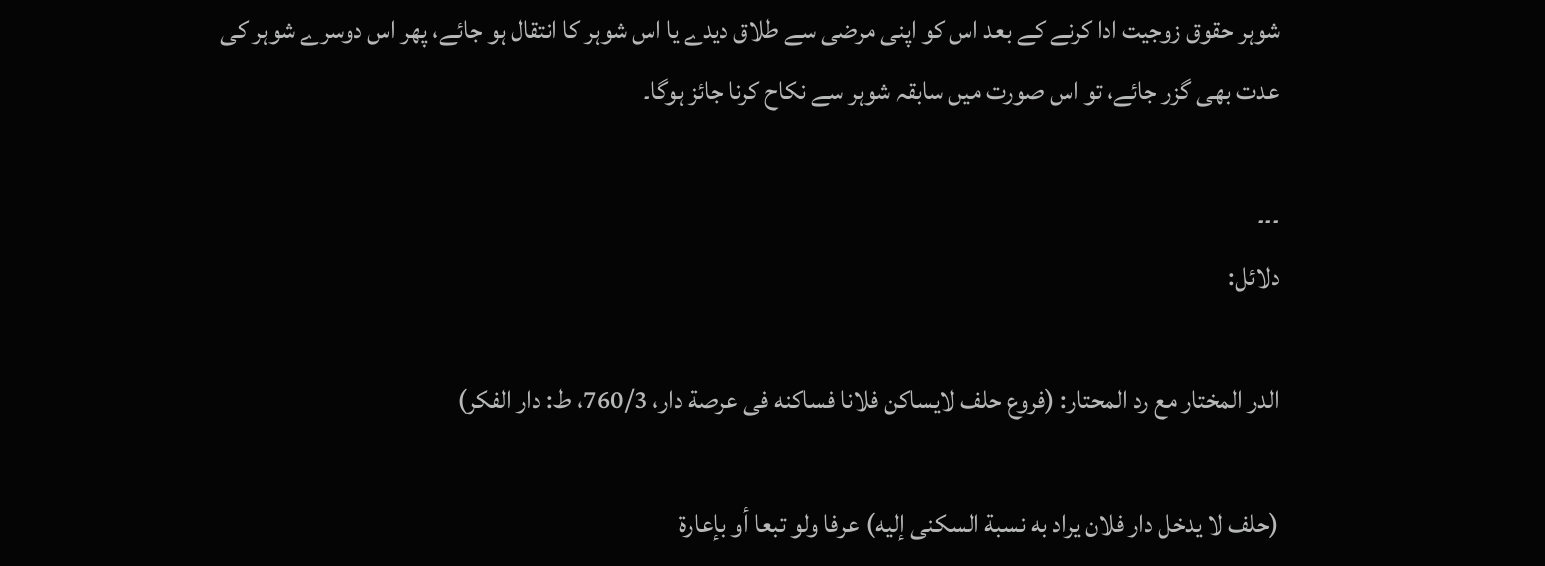شوہر حقوق زوجیت ادا کرنے کے بعد اس کو اپنی مرضی سے طلاق دیدے یا اس شوہر کا انتقال ہو جائے، پھر اس دوسرے شوہر کی عدت بھی گزر جائے، تو اس صورت میں سابقہ شوہر سے نکاح کرنا جائز ہوگا۔

۔۔۔
دلائل:

الدر المختار مع رد المحتار: (فروع حلف لایساکن فلانا فساکنه فی عرصة دار، 760/3، ط: دار الفکر)

(حلف لا يدخل دار فلان يراد به نسبة السكنى إليه) عرفا ولو تبعا أو بإعارة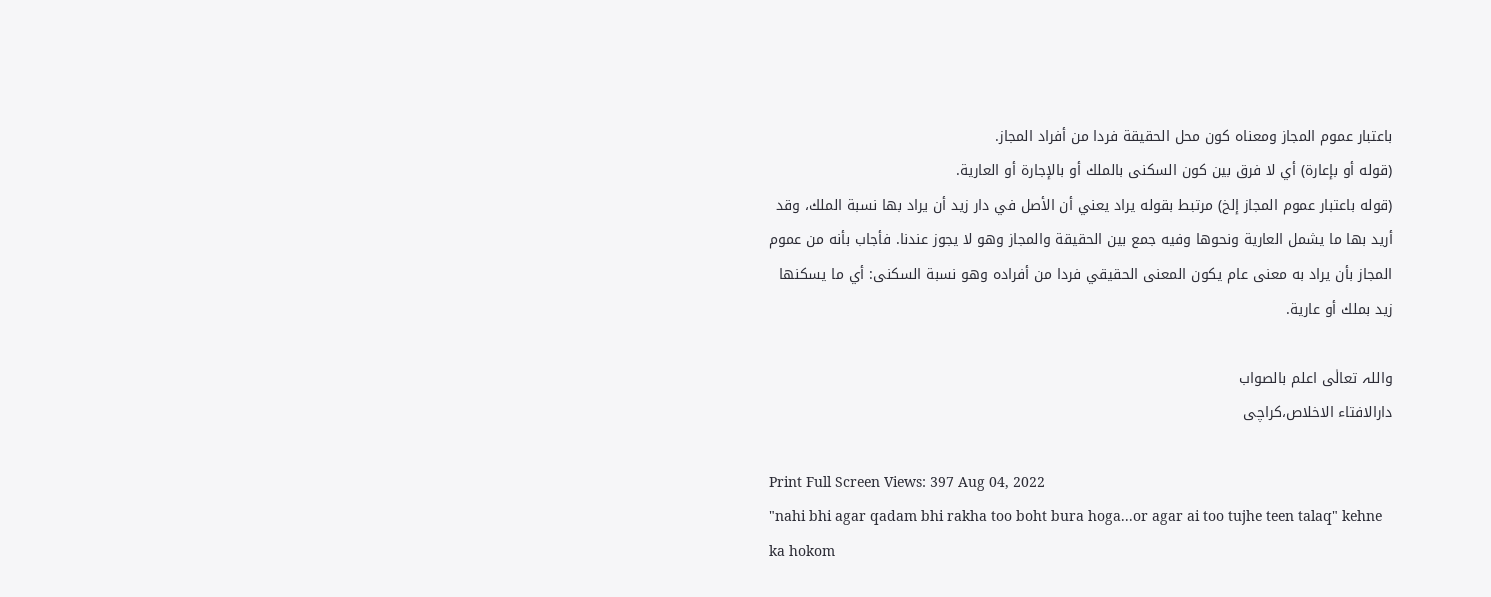باعتبار عموم المجاز ومعناه كون محل الحقيقة فردا من أفراد المجاز.
(قوله أو بإعارة) أي لا فرق بين كون السكنى بالملك أو بالإجارة أو العارية.
(قوله باعتبار عموم المجاز إلخ) مرتبط بقوله يراد يعني أن الأصل في دار زيد أن يراد بها نسبة الملك، وقد أريد بها ما يشمل العارية ونحوها وفيه جمع بين الحقيقة والمجاز وهو لا يجوز عندنا. فأجاب بأنه من عموم المجاز بأن يراد به معنى عام يكون المعنى الحقيقي فردا من أفراده وهو نسبة السكنى: أي ما يسكنها زيد بملك أو عارية.

واللہ تعالٰی اعلم بالصواب
دارالافتاء الاخلاص،کراچی

Print Full Screen Views: 397 Aug 04, 2022
"nahi bhi agar qadam bhi rakha too boht bura hoga...or agar ai too tujhe teen talaq" kehne ka hokom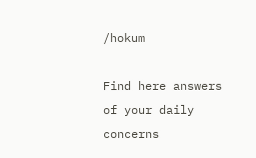/hokum

Find here answers of your daily concerns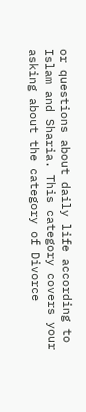or questions about daily life according to Islam and Sharia. This category covers your asking about the category of Divorce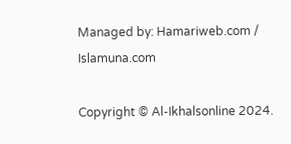Managed by: Hamariweb.com / Islamuna.com

Copyright © Al-Ikhalsonline 2024.